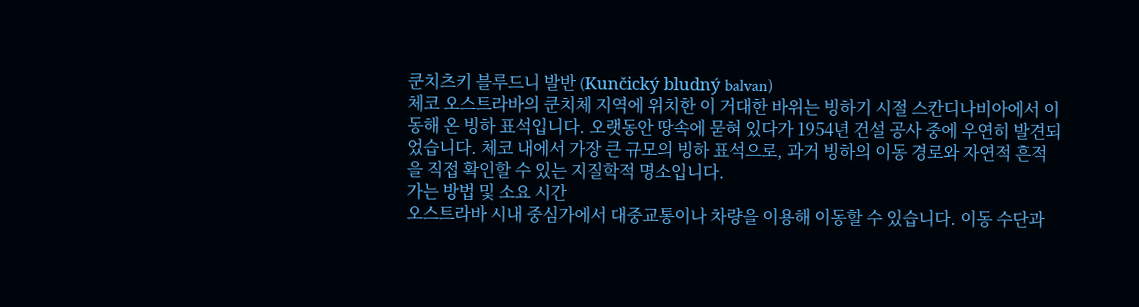쿤치츠키 블루드니 발반 (Kunčický bludný balvan)
체코 오스트라바의 쿤치체 지역에 위치한 이 거대한 바위는 빙하기 시절 스칸디나비아에서 이동해 온 빙하 표석입니다. 오랫동안 땅속에 묻혀 있다가 1954년 건설 공사 중에 우연히 발견되었습니다. 체코 내에서 가장 큰 규모의 빙하 표석으로, 과거 빙하의 이동 경로와 자연적 흔적을 직접 확인할 수 있는 지질학적 명소입니다.
가는 방법 및 소요 시간
오스트라바 시내 중심가에서 대중교통이나 차량을 이용해 이동할 수 있습니다. 이동 수단과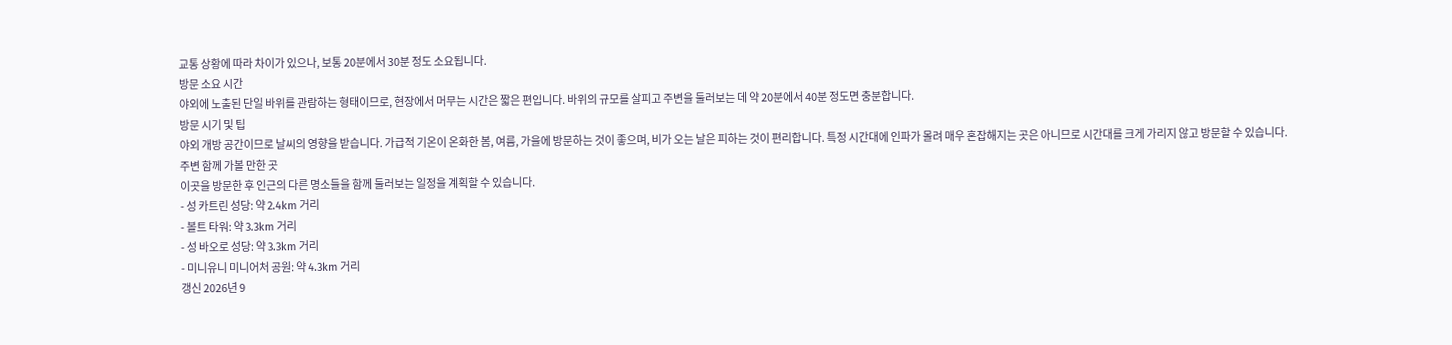교통 상황에 따라 차이가 있으나, 보통 20분에서 30분 정도 소요됩니다.
방문 소요 시간
야외에 노출된 단일 바위를 관람하는 형태이므로, 현장에서 머무는 시간은 짧은 편입니다. 바위의 규모를 살피고 주변을 둘러보는 데 약 20분에서 40분 정도면 충분합니다.
방문 시기 및 팁
야외 개방 공간이므로 날씨의 영향을 받습니다. 가급적 기온이 온화한 봄, 여름, 가을에 방문하는 것이 좋으며, 비가 오는 날은 피하는 것이 편리합니다. 특정 시간대에 인파가 몰려 매우 혼잡해지는 곳은 아니므로 시간대를 크게 가리지 않고 방문할 수 있습니다.
주변 함께 가볼 만한 곳
이곳을 방문한 후 인근의 다른 명소들을 함께 둘러보는 일정을 계획할 수 있습니다.
- 성 카트린 성당: 약 2.4km 거리
- 볼트 타워: 약 3.3km 거리
- 성 바오로 성당: 약 3.3km 거리
- 미니유니 미니어처 공원: 약 4.3km 거리
갱신 2026년 9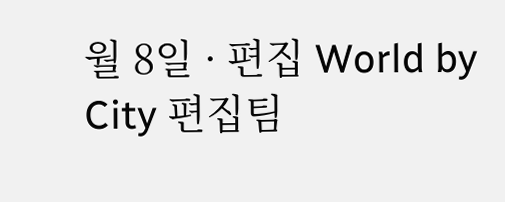월 8일 · 편집 World by City 편집팀